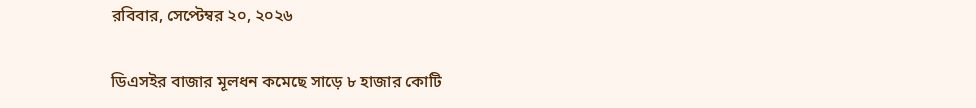রবিবার, সেপ্টেম্বর ২০, ২০২৬

ডিএসইর বাজার মূলধন কমেছে সাড়ে ৮ হাজার কোটি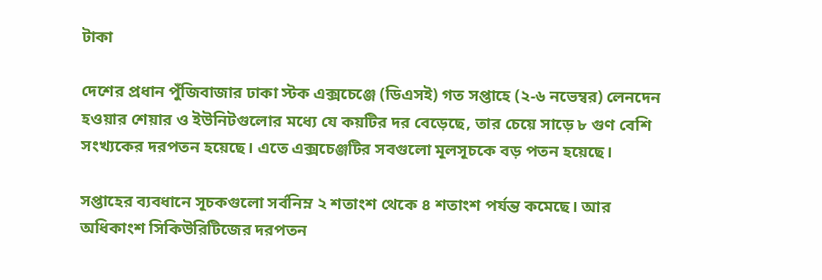টাকা

দেশের প্রধান পুঁজিবাজার ঢাকা স্টক এক্সচেঞ্জে (ডিএসই) গত সপ্তাহে (২-৬ নভেম্বর) লেনদেন হওয়ার শেয়ার ও ইউনিটগুলোর মধ্যে যে কয়টির দর বেড়েছে, তার চেয়ে সাড়ে ৮ গুণ বেশি সংখ্যকের দরপতন হয়েছে। এতে এক্সচেঞ্জটির সবগুলো মূলসূচকে বড় পতন হয়েছে।

সপ্তাহের ব্যবধানে সূচকগুলো সর্বনিম্ন ২ শতাংশ থেকে ৪ শতাংশ পর্যন্ত কমেছে। আর অধিকাংশ সিকিউরিটিজের দরপতন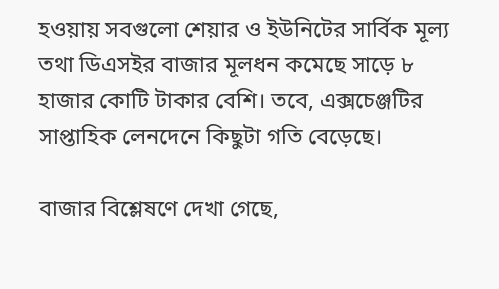হওয়ায় সবগুলো শেয়ার ও ইউনিটের সার্বিক মূল্য তথা ডিএসইর বাজার মূলধন কমেছে সাড়ে ৮ হাজার কোটি টাকার বেশি। তবে, এক্সচেঞ্জটির সাপ্তাহিক লেনদেনে কিছুটা গতি বেড়েছে।

বাজার বিশ্লেষণে দেখা গেছে,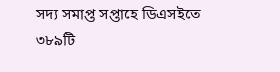সদ্য সমাপ্ত সপ্তাহে ডিএসইতে ৩৮৯টি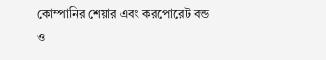কোম্পানির শেয়ার এবং করপোরেট বন্ড ও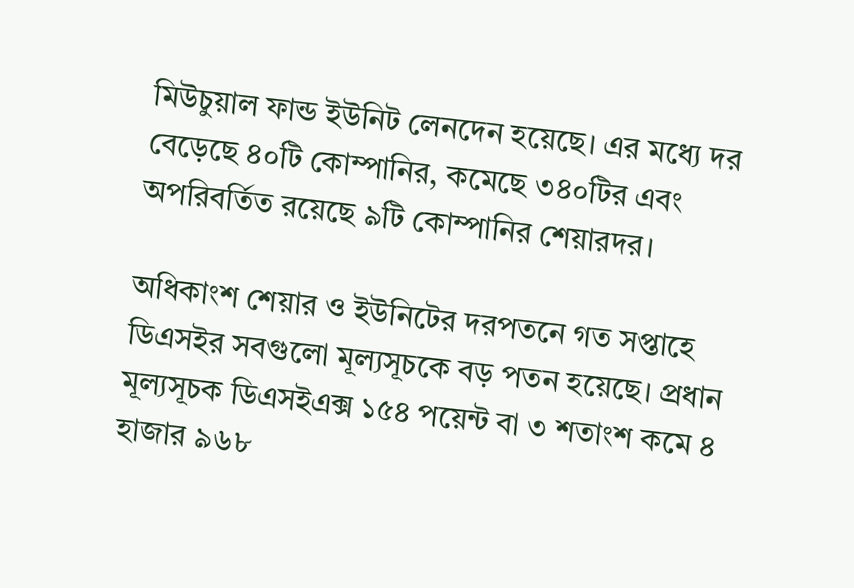মিউচুয়াল ফান্ড ইউনিট লেনদেন হয়েছে। এর মধ্যে দর বেড়েছে ৪০টি কোম্পানির, কমেছে ৩৪০টির এবং অপরিবর্তিত রয়েছে ৯টি কোম্পানির শেয়ারদর।

অধিকাংশ শেয়ার ও ইউনিটের দরপতনে গত সপ্তাহে ডিএসইর সবগুলো মূল্যসূচকে বড় পতন হয়েছে। প্রধান মূল্যসূচক ডিএসইএক্স ১৫৪ পয়েন্ট বা ৩ শতাংশ কমে ৪ হাজার ৯৬৮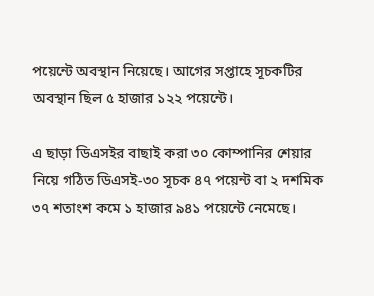পয়েন্টে অবস্থান নিয়েছে। আগের সপ্তাহে সূচকটির অবস্থান ছিল ৫ হাজার ১২২ পয়েন্টে।

এ ছাড়া ডিএসইর বাছাই করা ৩০ কোম্পানির শেয়ার নিয়ে গঠিত ডিএসই-৩০ সূচক ৪৭ পয়েন্ট বা ২ দশমিক ৩৭ শতাংশ কমে ১ হাজার ৯৪১ পয়েন্টে নেমেছে।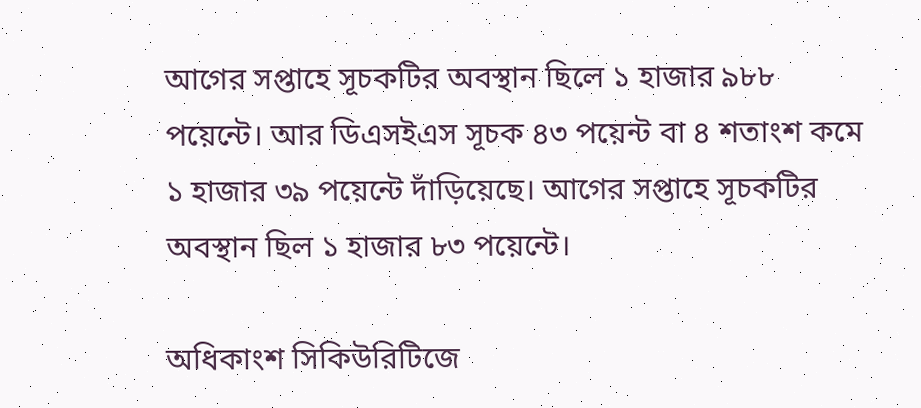আগের সপ্তাহে সূচকটির অবস্থান ছিলে ১ হাজার ৯৮৮ পয়েন্টে। আর ডিএসইএস সূচক ৪৩ পয়েন্ট বা ৪ শতাংশ কমে ১ হাজার ৩৯ পয়েন্টে দাঁড়িয়েছে। আগের সপ্তাহে সূচকটির অবস্থান ছিল ১ হাজার ৮৩ পয়েন্টে।

অধিকাংশ সিকিউরিটিজে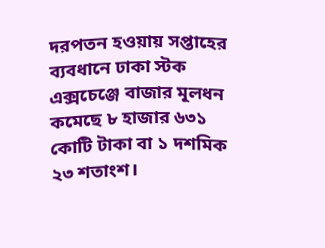দরপতন হওয়ায় সপ্তাহের ব্যবধানে ঢাকা স্টক এক্সচেঞ্জে বাজার মূলধন কমেছে ৮ হাজার ৬৩১ কোটি টাকা বা ১ দশমিক ২৩ শতাংশ।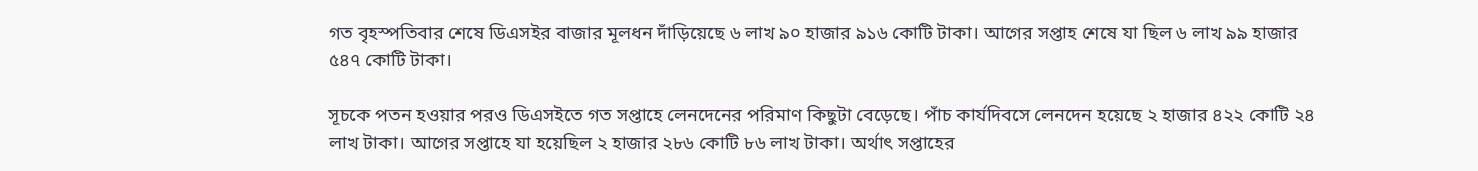গত বৃহস্পতিবার শেষে ডিএসইর বাজার মূলধন দাঁড়িয়েছে ৬ লাখ ৯০ হাজার ৯১৬ কোটি টাকা। আগের সপ্তাহ শেষে যা ছিল ৬ লাখ ৯৯ হাজার ৫৪৭ কোটি টাকা।

সূচকে পতন হওয়ার পরও ডিএসইতে গত সপ্তাহে লেনদেনের পরিমাণ কিছুটা বেড়েছে। পাঁচ কার্যদিবসে লেনদেন হয়েছে ২ হাজার ৪২২ কোটি ২৪ লাখ টাকা। আগের সপ্তাহে যা হয়েছিল ২ হাজার ২৮৬ কোটি ৮৬ লাখ টাকা। অর্থাৎ সপ্তাহের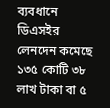ব্যবধানে ডিএসইর লেনদেন কমেছে ১৩৫ কোটি ৩৮ লাখ টাকা বা ৫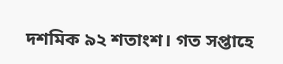দশমিক ৯২ শতাংশ। গত সপ্তাহে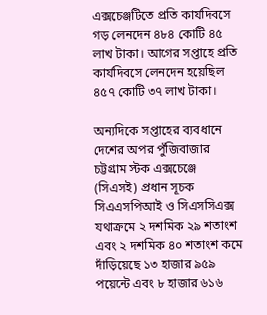এক্সচেঞ্জটিতে প্রতি কার্যদিবসে গড় লেনদেন ৪৮৪ কোটি ৪৫ লাখ টাকা। আগের সপ্তাহে প্রতি কার্যদিবসে লেনদেন হয়েছিল ৪৫৭ কোটি ৩৭ লাখ টাকা।

অন্যদিকে সপ্তাহের ব্যবধানে দেশের অপর পুঁজিবাজার চট্টগ্রাম স্টক এক্সচেঞ্জে (সিএসই) প্রধান সূচক সিএএসপিআই ও সিএসসিএক্স যথাক্রমে ২ দশমিক ২৯ শতাংশ এবং ২ দশমিক ৪০ শতাংশ কমে দাঁড়িয়েছে ১৩ হাজার ৯৫৯ পয়েন্টে এবং ৮ হাজার ৬১৬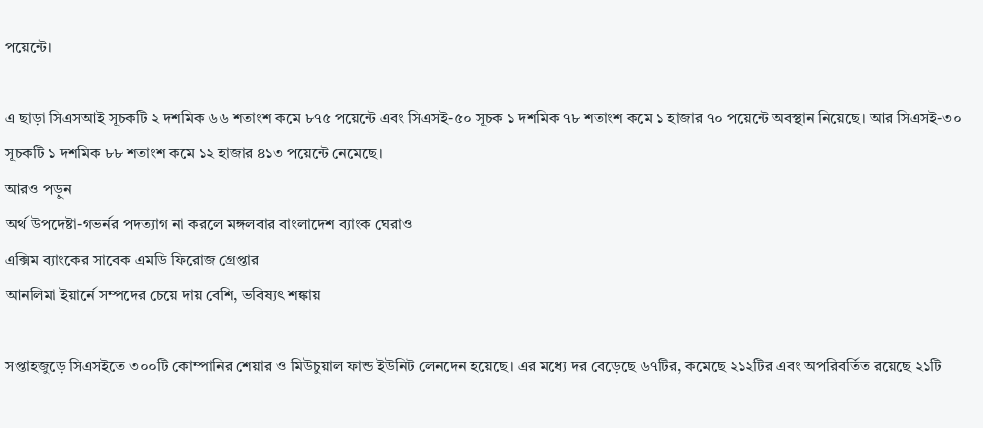পয়েন্টে।

এ ছাড়া সিএসআই সূচকটি ২ দশমিক ৬৬ শতাংশ কমে ৮৭৫ পয়েন্টে এবং সিএসই-৫০ সূচক ১ দশমিক ৭৮ শতাংশ কমে ১ হাজার ৭০ পয়েন্টে অবস্থান নিয়েছে। আর সিএসই-৩০ সূচকটি ১ দশমিক ৮৮ শতাংশ কমে ১২ হাজার ৪১৩ পয়েন্টে নেমেছে।
আরও পড়ুন
অর্থ উপদেষ্টা-গভর্নর পদত্যাগ না করলে মঙ্গলবার বাংলাদেশ ব্যাংক ঘেরাও
এক্সিম ব্যাংকের সাবেক এমডি ফিরোজ গ্রেপ্তার
আনলিমা ইয়ার্নে সম্পদের চেয়ে দায় বেশি, ভবিষ্যৎ শঙ্কায়

সপ্তাহজুড়ে সিএসইতে ৩০০টি কোম্পানির শেয়ার ও মিউচুয়াল ফান্ড ইউনিট লেনদেন হয়েছে। এর মধ্যে দর বেড়েছে ৬৭টির, কমেছে ২১২টির এবং অপরিবর্তিত রয়েছে ২১টি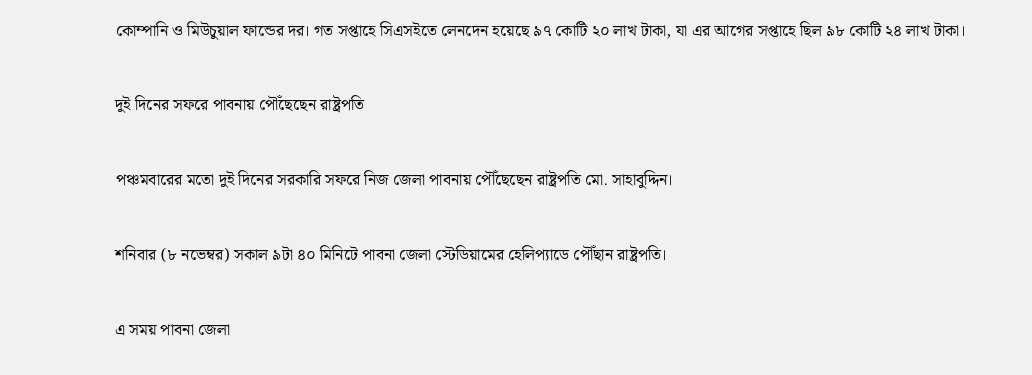কোম্পানি ও মিউচুয়াল ফান্ডের দর। গত সপ্তাহে সিএসইতে লেনদেন হয়েছে ৯৭ কোটি ২০ লাখ টাকা, যা এর আগের সপ্তাহে ছিল ৯৮ কোটি ২৪ লাখ টাকা।

দুই দিনের সফরে পাবনায় পৌঁছেছেন রাষ্ট্রপতি

পঞ্চমবারের মতো দুই দিনের সরকারি সফরে নিজ জেলা পাবনায় পৌঁছেছেন রাষ্ট্রপতি মো. সাহাবুদ্দিন।

শনিবার (৮ নভেম্বর) সকাল ৯টা ৪০ মিনিটে‌ পাবনা জেলা স্টেডিয়ামের হেলিপ্যাডে পৌঁছান রাষ্ট্রপতি।

এ সময় পাবনা জেলা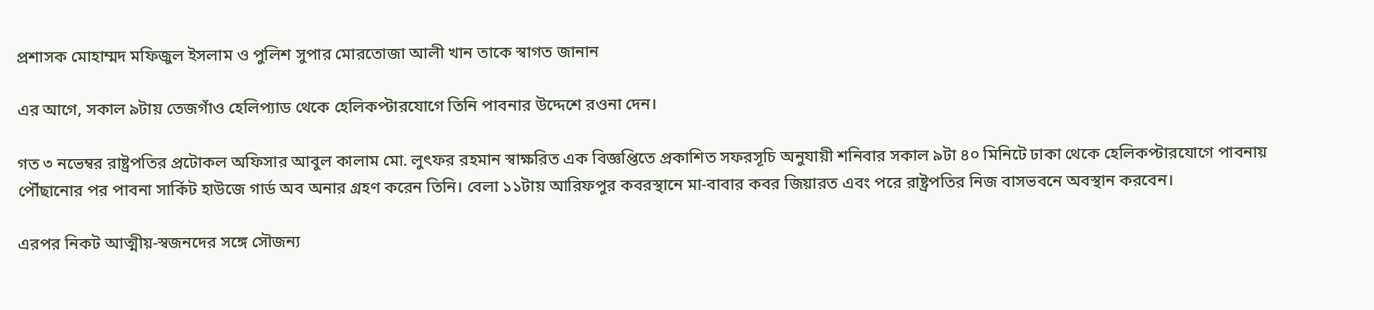প্রশাসক মোহাম্মদ মফিজুল ইসলাম ও পুলিশ সুপার মোরতোজা আলী খান তাকে স্বাগত জানান

এর আগে, সকাল ৯টায় তেজগাঁও হেলিপ্যাড থেকে হেলিকপ্টারযোগে তিনি পাবনার উদ্দেশে রওনা দেন।

গত ৩ নভেম্বর রাষ্ট্রপতির প্রটোকল অফিসার আবুল কালাম মো. লুৎফর রহমান স্বাক্ষরিত এক বিজ্ঞপ্তিতে প্রকাশিত সফরসূচি অনুযায়ী শনিবার সকাল ৯টা ৪০ মিনিটে ঢাকা থেকে হেলিকপ্টারযোগে পাবনায় পৌঁছানোর পর পাবনা সার্কিট হাউজে গার্ড অব অনার গ্রহণ করেন তিনি। বেলা ১১টায় আরিফপুর কবরস্থানে মা-বাবার কবর জিয়ারত এবং পরে রাষ্ট্রপতির নিজ বাসভবনে অবস্থান করবেন।

এরপর নিকট আত্মীয়-স্বজনদের সঙ্গে সৌজন্য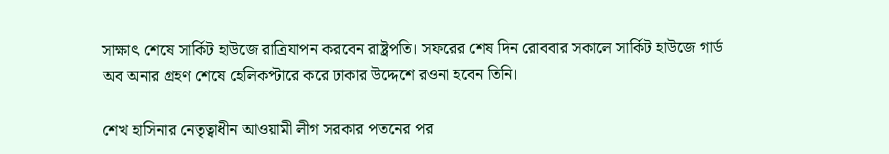সাক্ষাৎ শেষে সার্কিট হাউজে রাত্রিযাপন করবেন রাষ্ট্রপতি। সফরের শেষ দিন রোববার সকালে সার্কিট হাউজে গার্ড অব অনার গ্রহণ শেষে হেলিকপ্টারে করে ঢাকার উদ্দেশে রওনা হবেন তিনি।

শেখ হাসিনার নেতৃত্বাধীন আওয়ামী লীগ সরকার পতনের পর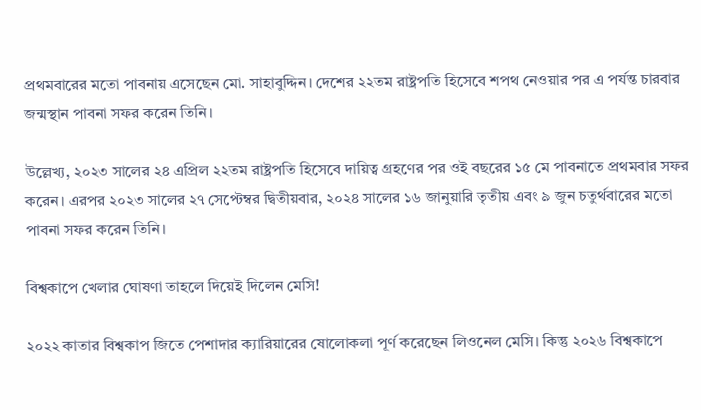প্রথমবারের মতো পাবনায় এসেছেন মো. সাহাবুদ্দিন। দেশের ২২তম রাষ্ট্রপতি হিসেবে শপথ নেওয়ার পর এ পর্যন্ত চারবার জন্মস্থান পাবনা সফর করেন তিনি।

উল্লেখ্য, ২০২৩ সালের ২৪ এপ্রিল ২২তম রাষ্ট্রপতি হিসেবে দায়িত্ব গ্রহণের পর ওই বছরের ১৫ মে পাবনাতে প্রথমবার সফর করেন। এরপর ২০২৩ সালের ২৭ সেপ্টেম্বর দ্বিতীয়বার, ২০২৪ সালের ১৬ জানুয়ারি তৃতীয় এবং ৯ জুন চতুর্থবারের মতো পাবনা সফর করেন তিনি।

বিশ্বকাপে খেলার ঘোষণা তাহলে দিয়েই দিলেন মেসি!

২০২২ কাতার বিশ্বকাপ জিতে পেশাদার ক্যারিয়ারের ষোলোকলা পূর্ণ করেছেন লিওনেল মেসি। কিন্তু ২০২৬ বিশ্বকাপে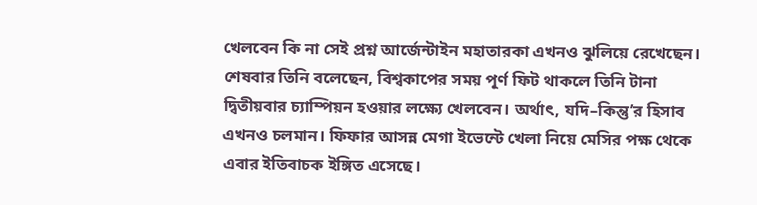খেলবেন কি না সেই প্রশ্ন আর্জেন্টাইন মহাতারকা এখনও ঝুলিয়ে রেখেছেন। শেষবার তিনি বলেছেন, বিশ্বকাপের সময় পূর্ণ ফিট থাকলে তিনি টানা দ্বিতীয়বার চ্যাম্পিয়ন হওয়ার লক্ষ্যে খেলবেন। অর্থাৎ, যদি–কিন্তু’র হিসাব এখনও চলমান। ফিফার আসন্ন মেগা ইভেন্টে খেলা নিয়ে মেসির পক্ষ থেকে এবার ইতিবাচক ইঙ্গিত এসেছে।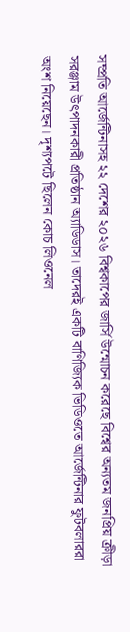সম্প্রতি আর্জেন্টিনাসহ ২২ দেশের ২০২৬ বিশ্বকাপের জার্সি উন্মোচন করেছে বিশ্বের অন্যতম জনপ্রিয় ক্রীড়া সরঞ্জাম উৎপাদনকারী প্রতিষ্ঠান অ্যাডিডাস। তাদেরই একটি বাণিজ্যিক ভিডিওতে আর্জেন্টিনার ফুটবলাররা অংশ নিয়েছেন। দৃশ্যপটে ছিলেন কোচ লিওনেল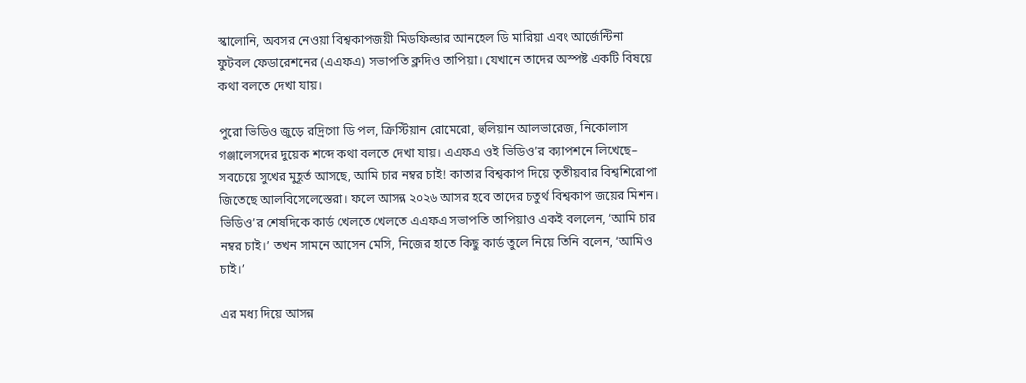স্কালোনি, অবসর নেওয়া বিশ্বকাপজয়ী মিডফিল্ডার আনহেল ডি মারিয়া এবং আর্জেন্টিনা ফুটবল ফেডারেশনের (এএফএ) সভাপতি ক্লদিও তাপিয়া। যেখানে তাদের অস্পষ্ট একটি বিষয়ে কথা বলতে দেখা যায়।

পুরো ভিডিও জুড়ে রদ্রিগো ডি পল, ক্রিস্টিয়ান রোমেরো, হুলিয়ান আলভারেজ, নিকোলাস গঞ্জালেসদের ‍দুয়েক শব্দে কথা বলতে দেখা যায়। এএফএ ওই ভিডিও’র ক্যাপশনে লিখেছে– সবচেয়ে সুখের মুহূর্ত আসছে, আমি চার নম্বর চাই! কাতার বিশ্বকাপ দিয়ে তৃতীয়বার বিশ্বশিরোপা জিতেছে আলবিসেলেস্তেরা। ফলে আসন্ন ২০২৬ আসর হবে তাদের চতুর্থ বিশ্বকাপ জয়ের মিশন। ভিডিও’র শেষদিকে কার্ড খেলতে খেলতে এএফএ সভাপতি তাপিয়াও একই বললেন, ‘আমি চার নম্বর চাই।’ তখন সামনে আসেন মেসি, নিজের হাতে কিছু কার্ড তুলে নিয়ে তিনি বলেন, ‘আমিও চাই।’

এর মধ্য দিয়ে আসন্ন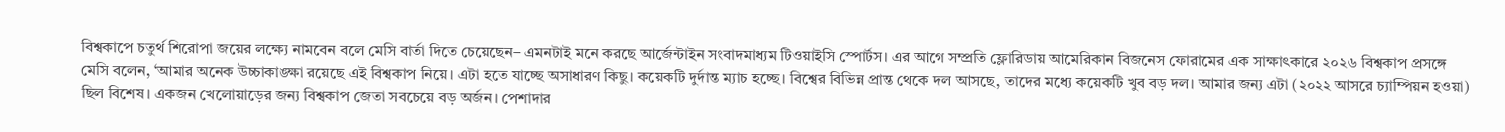বিশ্বকাপে চতুর্থ শিরোপা জয়ের লক্ষ্যে নামবেন বলে মেসি বার্তা দিতে চেয়েছেন– এমনটাই মনে করছে আর্জেন্টাইন সংবাদমাধ্যম টিওয়াইসি স্পোর্টস। এর আগে সম্প্রতি ফ্লোরিডায় আমেরিকান বিজনেস ফোরামের এক সাক্ষাৎকারে ২০২৬ বিশ্বকাপ প্রসঙ্গে মেসি বলেন, ‘আমার অনেক উচ্চাকাঙ্ক্ষা রয়েছে এই বিশ্বকাপ নিয়ে। এটা হতে যাচ্ছে অসাধারণ কিছু। কয়েকটি দুর্দান্ত ম্যাচ হচ্ছে। বিশ্বের বিভিন্ন প্রান্ত থেকে দল আসছে, তাদের মধ্যে কয়েকটি খুব বড় দল। আমার জন্য এটা (২০২২ আসরে চ্যাম্পিয়ন হওয়া) ছিল বিশেষ। একজন খেলোয়াড়ের জন্য বিশ্বকাপ জেতা সবচেয়ে বড় অর্জন। পেশাদার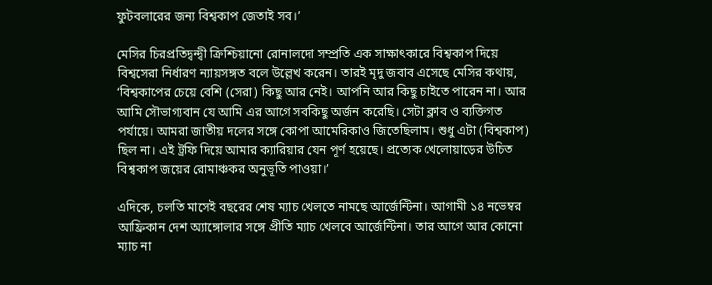ফুটবলারের জন্য বিশ্বকাপ জেতাই সব।’

মেসির চিরপ্রতিদ্বন্দ্বী ক্রিশ্চিয়ানো রোনালদো সম্প্রতি এক সাক্ষাৎকারে বিশ্বকাপ দিয়ে বিশ্বসেরা নির্ধারণ ন্যায়সঙ্গত বলে উল্লেখ করেন। তারই মৃদু জবাব এসেছে মেসির কথায়, ‘বিশ্বকাপের চেয়ে বেশি (সেরা) কিছু আর নেই। আপনি আর কিছু চাইতে পারেন না। আর আমি সৌভাগ্যবান যে আমি এর আগে সবকিছু অর্জন করেছি। সেটা ক্লাব ও ব্যক্তিগত পর্যায়ে। আমরা জাতীয় দলের সঙ্গে কোপা আমেরিকাও জিতেছিলাম। শুধু এটা (বিশ্বকাপ) ছিল না। এই ট্রফি দিয়ে আমার ক্যারিয়ার যেন পূর্ণ হয়েছে। প্রত্যেক খেলোয়াড়ের উচিত বিশ্বকাপ জয়ের রোমাঞ্চকর অনুভূতি পাওয়া।’

এদিকে, চলতি মাসেই বছরের শেষ ম্যাচ খেলতে নামছে আর্জেন্টিনা। আগামী ১৪ নভেম্বর আফ্রিকান দেশ অ্যাঙ্গোলার সঙ্গে প্রীতি ম্যাচ খেলবে আর্জেন্টিনা। তার আগে আর কোনো ম্যাচ না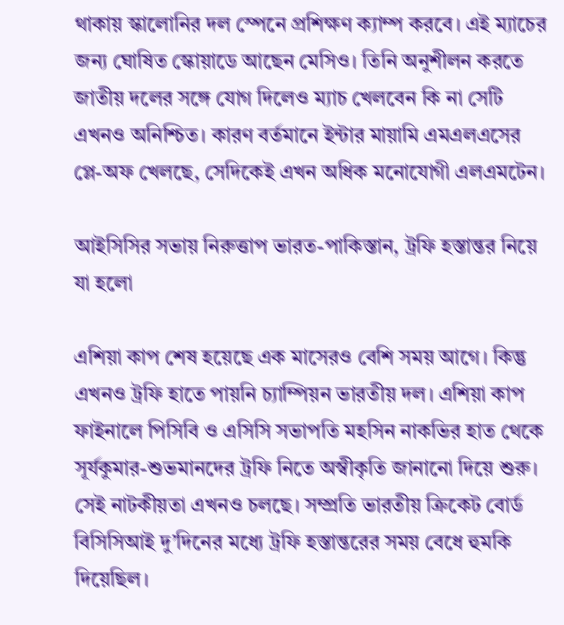থাকায় স্কালোনির দল স্পেনে প্রশিক্ষণ ক্যাম্প করবে। এই ম্যাচের জন্য ঘোষিত স্কোয়াডে আছেন মেসিও। তিনি অনুশীলন করতে জাতীয় দলের সঙ্গে যোগ দিলেও ম্যাচ খেলবেন কি না সেটি এখনও অনিশ্চিত। কারণ বর্তমানে ইন্টার মায়ামি এমএলএসের প্লে-অফ খেলছে, সেদিকেই এখন অধিক মনোযোগী এলএমটেন।

আইসিসির সভায় নিরুত্তাপ ভারত-পাকিস্তান, ট্রফি হস্তান্তর নিয়ে যা হলো

এশিয়া কাপ শেষ হয়েছে এক মাসেরও বেশি সময় আগে। কিন্তু এখনও ট্রফি হাতে পায়নি চ্যাম্পিয়ন ভারতীয় দল। এশিয়া কাপ ফাইনালে পিসিবি ও এসিসি সভাপতি মহসিন নাকভির হাত থেকে সূর্যকুমার-শুভমানদের ট্রফি নিতে অস্বীকৃতি জানানো দিয়ে শুরু। সেই নাটকীয়তা এখনও চলছে। সম্প্রতি ভারতীয় ক্রিকেট বোর্ড বিসিসিআই দু’দিনের মধ্যে ট্রফি হস্তান্তরের সময় বেধে হুমকি দিয়েছিল।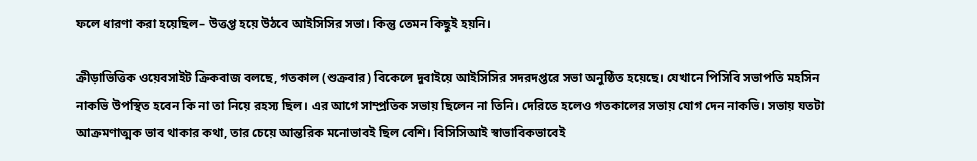ফলে ধারণা করা হয়েছিল– উত্তপ্ত হয়ে উঠবে আইসিসির সভা। কিন্তু তেমন কিছুই হয়নি।

ক্রীড়াভিত্তিক ওয়েবসাইট ক্রিকবাজ বলছে, গতকাল (শুক্রবার) বিকেলে দুবাইয়ে আইসিসির সদরদপ্তরে সভা অনুষ্ঠিত হয়েছে। যেখানে পিসিবি সভাপতি মহসিন নাকভি উপস্থিত হবেন কি না তা নিয়ে রহস্য ছিল। এর আগে সাম্প্রতিক সভায় ছিলেন না তিনি। দেরিতে হলেও গতকালের সভায় যোগ দেন নাকভি। সভায় যতটা আক্রমণাত্মক ভাব থাকার কথা, তার চেয়ে আন্তরিক মনোভাবই ছিল বেশি। বিসিসিআই স্বাভাবিকভাবেই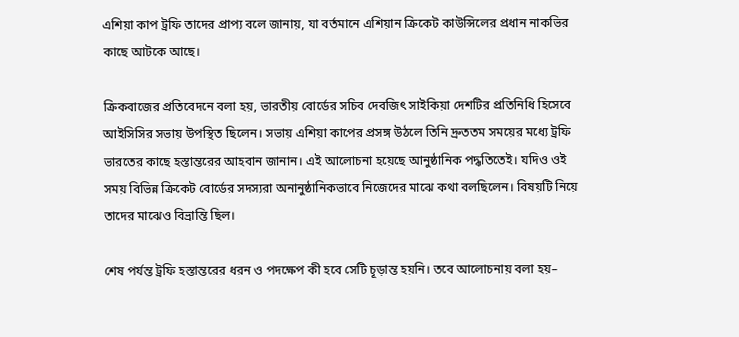এশিয়া কাপ ট্রফি তাদের প্রাপ্য বলে জানায়, যা বর্তমানে এশিয়ান ক্রিকেট কাউন্সিলের প্রধান নাকভির কাছে আটকে আছে।

ক্রিকবাজের প্রতিবেদনে বলা হয়, ভারতীয় বোর্ডের সচিব দেবজিৎ সাইকিয়া দেশটির প্রতিনিধি হিসেবে আইসিসির সভায় উপস্থিত ছিলেন। সভায় এশিয়া কাপের প্রসঙ্গ উঠলে তিনি দ্রুততম সময়ের মধ্যে ট্রফি ভারতের কাছে হস্তান্তরের আহবান জানান। এই আলোচনা হয়েছে আনুষ্ঠানিক পদ্ধতিতেই। যদিও ওই সময় বিভিন্ন ক্রিকেট বোর্ডের সদস্যরা অনানুষ্ঠানিকভাবে নিজেদের মাঝে কথা বলছিলেন। বিষয়টি নিয়ে তাদের মাঝেও বিভ্রান্তি ছিল।

শেষ পর্যন্ত ট্রফি হস্তান্তরের ধরন ও পদক্ষেপ কী হবে সেটি চূড়ান্ত হয়নি। তবে আলোচনায় বলা হয়–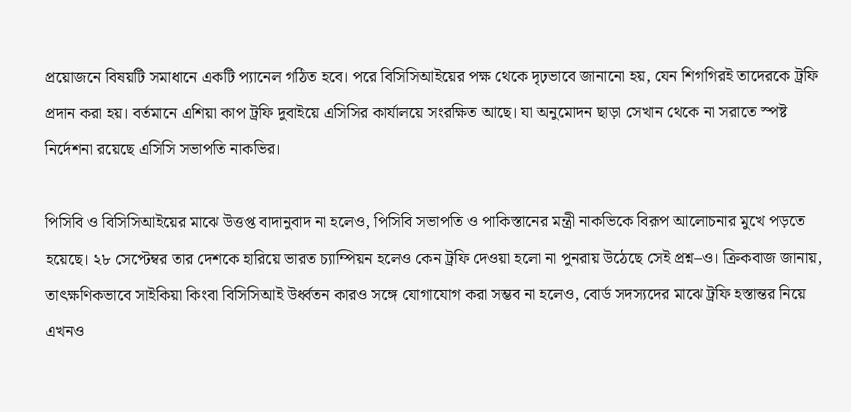প্রয়োজনে বিষয়টি সমাধানে একটি প্যানেল গঠিত হবে। পরে বিসিসিআইয়ের পক্ষ থেকে দৃঢ়ভাবে জানানো হয়, যেন শিগগিরই তাদেরকে ট্রফি প্রদান করা হয়। বর্তমানে এশিয়া কাপ ট্রফি দুবাইয়ে এসিসির কার্যালয়ে সংরক্ষিত আছে। যা অনুমোদন ছাড়া সেখান থেকে না সরাতে স্পষ্ট নির্দেশনা রয়েছে এসিসি সভাপতি নাকভির।

পিসিবি ও বিসিসিআইয়ের মাঝে উত্তপ্ত বাদানুবাদ না হলেও, পিসিবি সভাপতি ও পাকিস্তানের মন্ত্রী নাকভিকে বিরূপ আলোচনার মুখে পড়তে হয়েছে। ২৮ সেপ্টেম্বর তার দেশকে হারিয়ে ভারত চ্যাম্পিয়ন হলেও কেন ট্রফি দেওয়া হলো না পুনরায় উঠেছে সেই প্রশ্ন–ও। ক্রিকবাজ জানায়, তাৎক্ষণিকভাবে সাইকিয়া কিংবা বিসিসিআই উর্ধ্বতন কারও সঙ্গে যোগাযোগ করা সম্ভব না হলেও, বোর্ড সদস্যদের মাঝে ট্রফি হস্তান্তর নিয়ে এখনও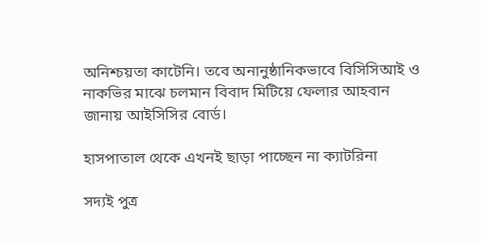অনিশ্চয়তা কাটেনি। তবে অনানুষ্ঠানিকভাবে বিসিসিআই ও নাকভির মাঝে চলমান বিবাদ মিটিয়ে ফেলার আহবান জানায় আইসিসির বোর্ড।

হাসপাতাল থেকে এখনই ছাড়া পাচ্ছেন না ক্যাটরিনা

সদ্যই পুত্র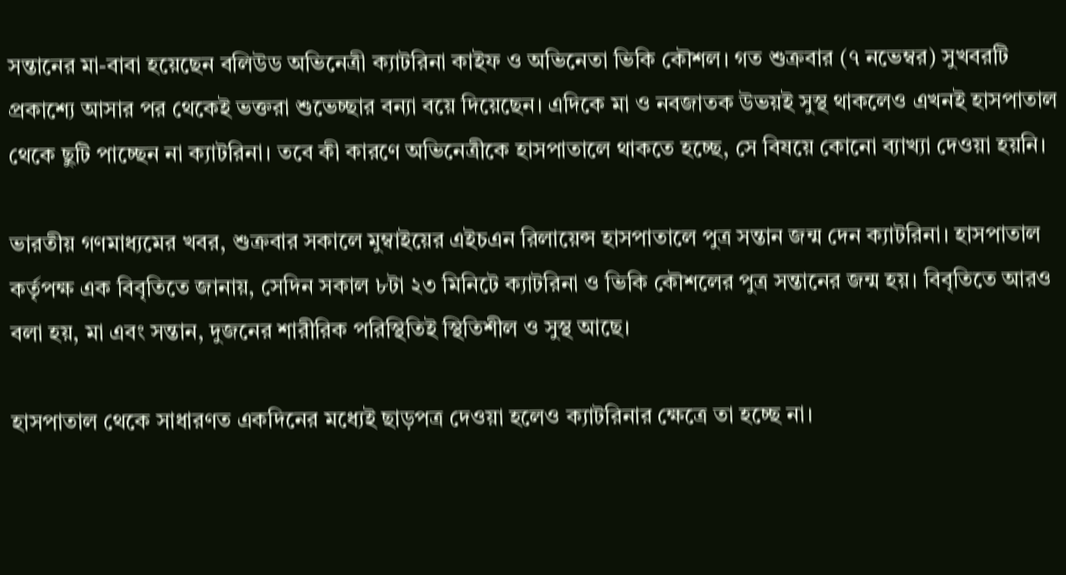সন্তানের মা-বাবা হয়েছেন বলিউড অভিনেত্রী ক্যাটরিনা কাইফ ও অভিনেতা ভিকি কৌশল। গত শুক্রবার (৭ নভেম্বর) সুখবরটি প্রকাশ্যে আসার পর থেকেই ভক্তরা শুভেচ্ছার বন্যা বয়ে দিয়েছেন। এদিকে মা ও নবজাতক উভয়ই সুস্থ থাকলেও এখনই হাসপাতাল থেকে ছুটি পাচ্ছেন না ক্যাটরিনা। তবে কী কারণে অভিনেত্রীকে হাসপাতালে থাকতে হচ্ছে, সে বিষয়ে কোনো ব্যাখ্যা দেওয়া হয়নি।

ভারতীয় গণমাধ্যমের খবর, শুক্রবার সকালে মুম্বাইয়ের এইচএন রিলায়েন্স হাসপাতালে পুত্র সন্তান জন্ম দেন ক্যাটরিনা। হাসপাতাল কর্তৃপক্ষ এক বিবৃতিতে জানায়, সেদিন সকাল ৮টা ২৩ মিনিটে ক্যাটরিনা ও ভিকি কৌশলের পুত্র সন্তানের জন্ম হয়। বিবৃতিতে আরও বলা হয়, মা এবং সন্তান, দুজনের শারীরিক পরিস্থিতিই স্থিতিশীল ও সুস্থ আছে।

হাসপাতাল থেকে সাধারণত একদিনের মধ্যেই ছাড়পত্র দেওয়া হলেও ক্যাটরিনার ক্ষেত্রে তা হচ্ছে না।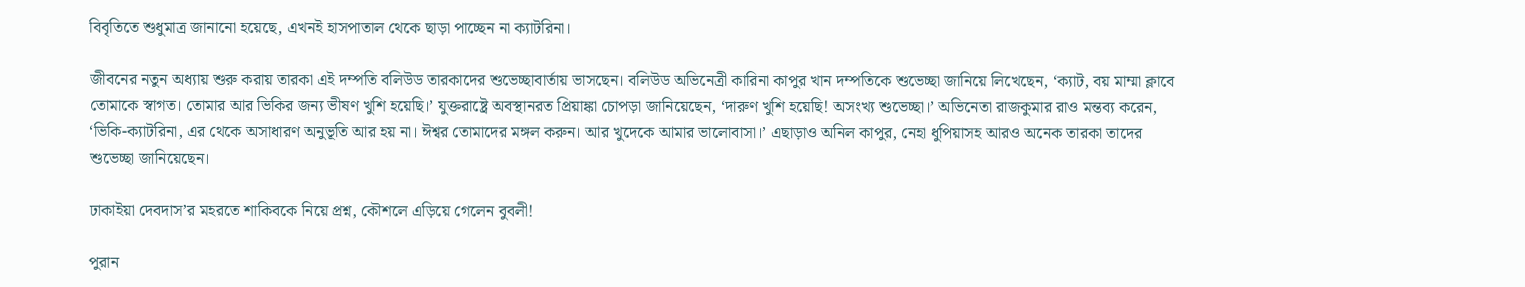বিবৃতিতে শুধুমাত্র জানানো হয়েছে, এখনই হাসপাতাল থেকে ছাড়া পাচ্ছেন না ক্যাটরিনা।

জীবনের নতুন অধ্যায় শুরু করায় তারকা এই দম্পতি বলিউড তারকাদের শুভেচ্ছাবার্তায় ভাসছেন। বলিউড অভিনেত্রী কারিনা কাপুর খান দম্পতিকে শুভেচ্ছা জানিয়ে লিখেছেন, ‘ক্যাট, বয় মাম্মা ক্লাবে তোমাকে স্বাগত। তোমার আর ভিকির জন্য ভীষণ খুশি হয়েছি।’ যুক্তরাষ্ট্রে অবস্থানরত প্রিয়াঙ্কা চোপড়া জানিয়েছেন, ‘দারুণ খুশি হয়েছি! অসংখ্য শুভেচ্ছা।’ অভিনেতা রাজকুমার রাও মন্তব্য করেন, ‘ভিকি-ক্যাটরিনা, এর থেকে অসাধারণ অনুভূতি আর হয় না। ঈশ্বর তোমাদের মঙ্গল করুন। আর খুদেকে আমার ভালোবাসা।’ এছাড়াও অনিল কাপুর, নেহা ধুপিয়াসহ আরও অনেক তারকা তাদের শুভেচ্ছা জানিয়েছেন।

ঢাকাইয়া দেবদাস’র মহরতে শাকিবকে নিয়ে প্রশ্ন, কৌশলে এড়িয়ে গেলেন বুবলী!

পুরান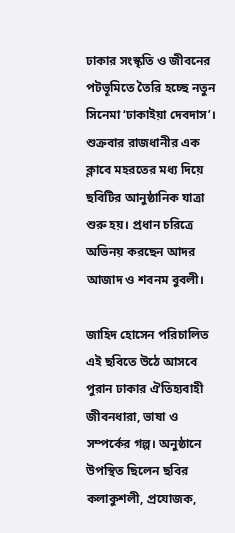ঢাকার সংস্কৃতি ও জীবনের পটভূমিতে তৈরি হচ্ছে নতুন সিনেমা ‘ঢাকাইয়া দেবদাস’। শুক্রবার রাজধানীর এক ক্লাবে মহরতের মধ্য দিয়ে ছবিটির আনুষ্ঠানিক যাত্রা শুরু হয়। প্রধান চরিত্রে অভিনয় করছেন আদর আজাদ ও শবনম বুবলী।

জাহিদ হোসেন পরিচালিত এই ছবিতে উঠে আসবে পুরান ঢাকার ঐতিহ্যবাহী জীবনধারা, ভাষা ও সম্পর্কের গল্প। অনুষ্ঠানে উপস্থিত ছিলেন ছবির কলাকুশলী, প্রযোজক,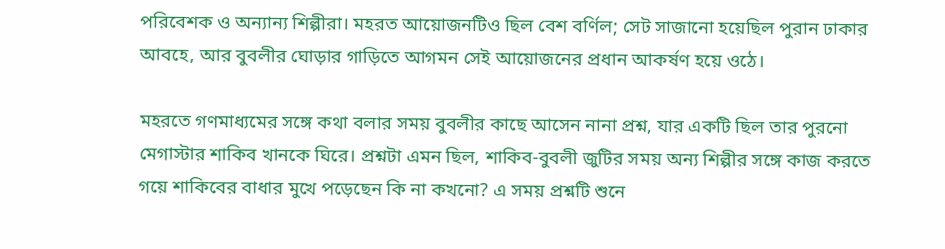পরিবেশক ও অন্যান্য শিল্পীরা। মহরত আয়োজনটিও ছিল বেশ বর্ণিল; সেট সাজানো হয়েছিল পুরান ঢাকার আবহে, আর বুবলীর ঘোড়ার গাড়িতে আগমন সেই আয়োজনের প্রধান আকর্ষণ হয়ে ওঠে।

মহরতে গণমাধ্যমের সঙ্গে কথা বলার সময় বুবলীর কাছে আসেন নানা প্রশ্ন, যার একটি ছিল তার পুরনো মেগাস্টার শাকিব খানকে ঘিরে। প্রশ্নটা এমন ছিল, শাকিব-বুবলী জুটির সময় অন্য শিল্পীর সঙ্গে কাজ করতে গয়ে শাকিবের বাধার মুখে পড়েছেন কি না কখনো? এ সময় প্রশ্নটি শুনে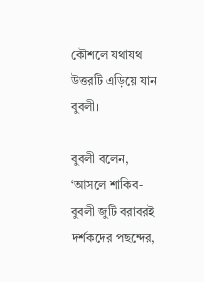কৌশলে যথাযথ উত্তরটি এড়িয়ে যান বুবলী।

বুবলী বলেন, ‘আসলে শাকিব-বুবলী জুটি বরাবরই দর্শকদের পছন্দের,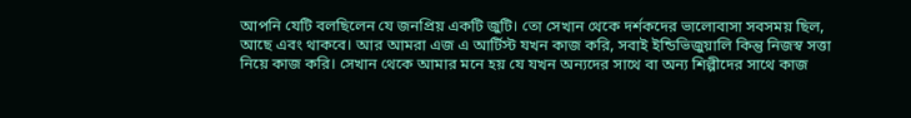আপনি যেটি বলছিলেন যে জনপ্রিয় একটি জুটি। তো সেখান থেকে দর্শকদের ভালোবাসা সবসময় ছিল, আছে এবং থাকবে। আর আমরা এজ এ আর্টিস্ট যখন কাজ করি, সবাই ইন্ডিভিজুয়ালি কিন্তু নিজস্ব সত্তা নিয়ে কাজ করি। সেখান থেকে আমার মনে হয় যে যখন অন্যদের সাথে বা অন্য শিল্পীদের সাথে কাজ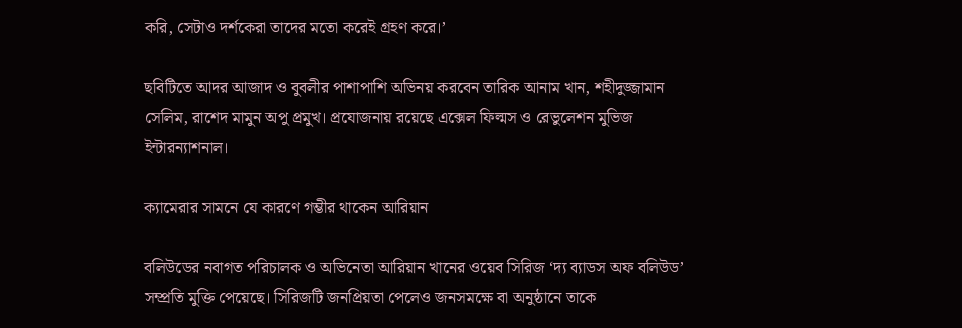করি, সেটাও দর্শকেরা তাদের মতো করেই গ্রহণ করে।’

ছবিটিতে আদর আজাদ ও বুবলীর পাশাপাশি অভিনয় করবেন তারিক আনাম খান, শহীদুজ্জামান সেলিম, রাশেদ মামুন অপু প্রমুখ। প্রযোজনায় রয়েছে এক্সেল ফিল্মস ও রেভুলেশন মুভিজ ইন্টারন্যাশনাল।

ক্যামেরার সামনে যে কারণে গম্ভীর থাকেন আরিয়ান

বলিউডের নবাগত পরিচালক ও অভিনেতা আরিয়ান খানের ওয়েব সিরিজ ‘দ্য ব্যাডস অফ বলিউড’ সম্প্রতি মুক্তি পেয়েছে। সিরিজটি জনপ্রিয়তা পেলেও জনসমক্ষে বা অনুষ্ঠানে তাকে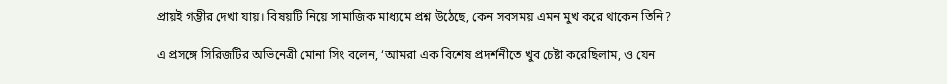প্রায়ই গম্ভীর দেখা যায়। বিষয়টি নিয়ে সামাজিক মাধ্যমে প্রশ্ন উঠেছে, কেন সবসময় এমন মুখ করে থাকেন তিনি?

এ প্রসঙ্গে সিরিজটির অভিনেত্রী মোনা সিং বলেন, ‘আমরা এক বিশেষ প্রদর্শনীতে খুব চেষ্টা করেছিলাম, ও যেন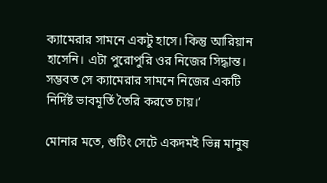ক্যামেরার সামনে একটু হাসে। কিন্তু আরিয়ান হাসেনি। এটা পুরোপুরি ওর নিজের সিদ্ধান্ত। সম্ভবত সে ক্যামেরার সামনে নিজের একটি নির্দিষ্ট ভাবমূর্তি তৈরি করতে চায়।’

মোনার মতে, শুটিং সেটে একদমই ভিন্ন মানুষ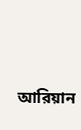আরিয়ান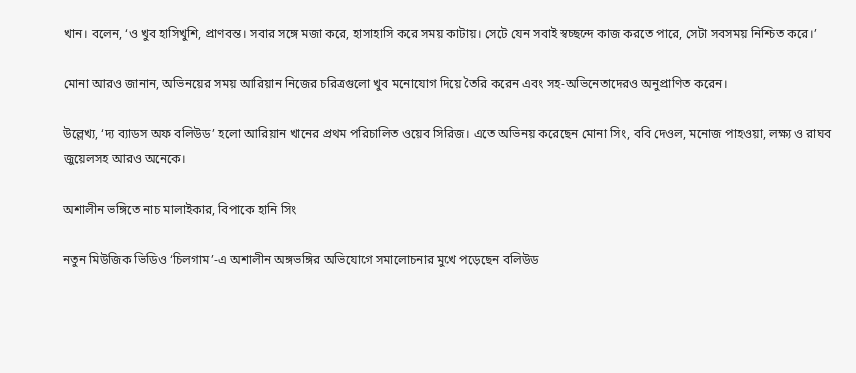খান। বলেন, ‘ও খুব হাসিখুশি, প্রাণবন্ত। সবার সঙ্গে মজা করে, হাসাহাসি করে সময় কাটায়। সেটে যেন সবাই স্বচ্ছন্দে কাজ করতে পারে, সেটা সবসময় নিশ্চিত করে।’

মোনা আরও জানান, অভিনয়ের সময় আরিয়ান নিজের চরিত্রগুলো খুব মনোযোগ দিয়ে তৈরি করেন এবং সহ-অভিনেতাদেরও অনুপ্রাণিত করেন।

উল্লেখ্য, ‘দ্য ব্যাডস অফ বলিউড’ হলো আরিয়ান খানের প্রথম পরিচালিত ওয়েব সিরিজ। এতে অভিনয় করেছেন মোনা সিং, ববি দেওল, মনোজ পাহওয়া, লক্ষ্য ও রাঘব জুয়েলসহ আরও অনেকে।

অশালীন ভঙ্গিতে নাচ মালাইকার, বিপাকে হানি সিং

নতুন মিউজিক ভিডিও ‘চিলগাম’-এ অশালীন অঙ্গভঙ্গির অভিযোগে সমালোচনার মুখে পড়েছেন বলিউড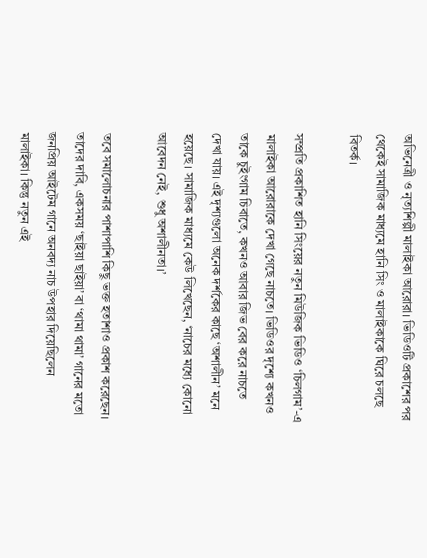অভিনেত্রী ও নৃত্যশিল্পী মালাইকা আরোরা। ভিডিওটি প্রকাশের পর থেকেই সামাজিক মাধ্যমে হানি সিং ও মালাইকাকে ঘিরে চলছে বিতর্ক।

সম্প্রতি প্রকাশিত হানি সিংয়ের নতুন মিউজিক ভিডিও ‘চিলগাম’-এ মালাইকা আরোরাকে দেখা গেছে নাচতে। ভিডিওর দৃশ্যে কখনও তাকে চুইংগাম চিবাতে, কখনও আবার জিভ বের করে নাচতে দেখা যায়। এই দৃশ্যগুলো অনেক দর্শকের কাছে ‘অশালীন’ মনে হয়েছে। সামাজিক মাধ্যমে কেউ লিখেছেন, ‘নাচের মধ্যে কোনো আবেদন নেই, শুধু অশালীনতা।’

তবে সমালোচনার পাশাপাশি কিছু ভক্ত হতাশাও প্রকাশ করেছেন। তাদের দাবি, একসময় ‘ছাইয়া ছাইয়া’ বা ‘থামা থামা’ গানের মতো জনপ্রিয় আইটেম গানে অনবদ্য নাচ উপহার দিয়েছিলেন মালাইকা। কিন্তু নতুন এই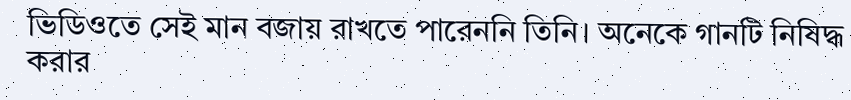ভিডিওতে সেই মান বজায় রাখতে পারেননি তিনি। অনেকে গানটি নিষিদ্ধ করার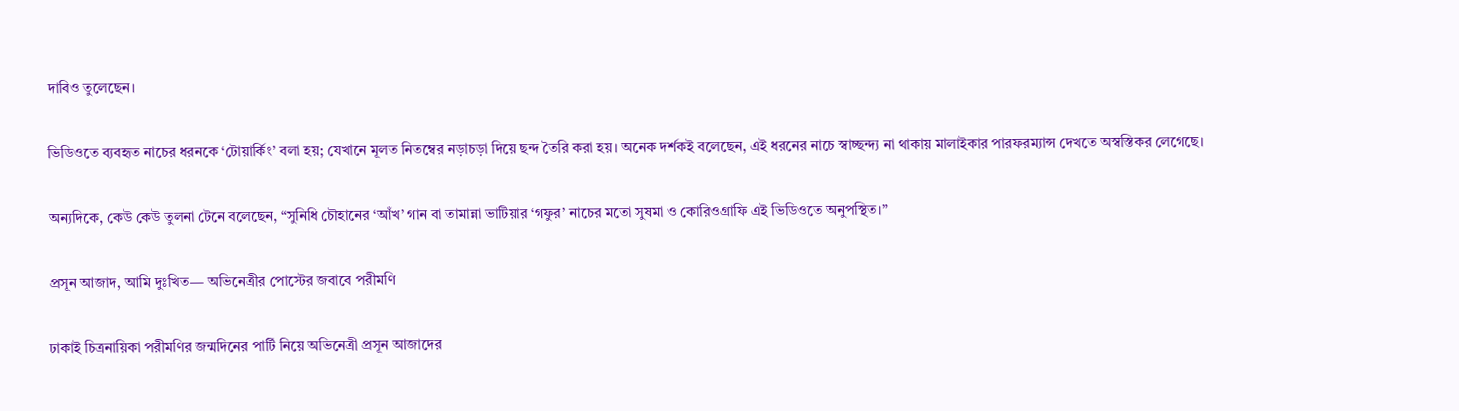দাবিও তুলেছেন।

ভিডিওতে ব্যবহৃত নাচের ধরনকে ‘টোয়ার্কিং’ বলা হয়; যেখানে মূলত নিতম্বের নড়াচড়া দিয়ে ছন্দ তৈরি করা হয়। অনেক দর্শকই বলেছেন, এই ধরনের নাচে স্বাচ্ছন্দ্য না থাকায় মালাইকার পারফরম্যান্স দেখতে অস্বস্তিকর লেগেছে।

অন্যদিকে, কেউ কেউ তুলনা টেনে বলেছেন, “সুনিধি চৌহানের ‘আঁখ’ গান বা তামান্না ভাটিয়ার ‘গফুর’ নাচের মতো সুষমা ও কোরিওগ্রাফি এই ভিডিওতে অনুপস্থিত।”

প্রসূন আজাদ, আমি দুঃখিত— অভিনেত্রীর পোস্টের জবাবে পরীমণি

ঢাকাই চিত্রনায়িকা পরীমণির জন্মদিনের পার্টি নিয়ে অভিনেত্রী প্রসূন আজাদের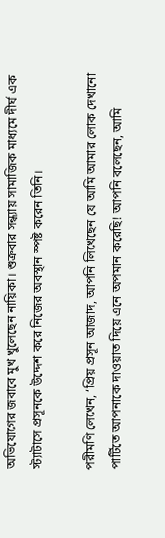অভিযোগের জবাবে মুখ খুলেছেন নায়িকা। শুক্রবার সন্ধ্যায় সামাজিক মাধ্যমে দীর্ঘ এক স্ট্যাটাসে প্রসূনকে উদ্দেশ করে নিজের অবস্থান স্পষ্ট করেন তিনি।

পরীমণি লেখেন, ‘প্রিয় প্রসূন আজাদ, আপনি লিখেছেন যে আমি আমার লোক দেখানো পার্টিতে আপনাকে দাওয়াত দিয়ে এনে অপমান করেছি! আপনি বলেছেন, আমি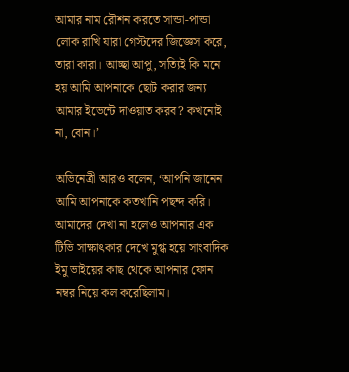আমার নাম রৌশন করতে সান্ডা-পান্ডা লোক রাখি যারা গেস্টদের জিজ্ঞেস করে, তারা কারা। আচ্ছা আপু, সত্যিই কি মনে হয় আমি আপনাকে ছোট করার জন্য আমার ইভেন্টে দাওয়াত করব? কখনোই না, বোন।’

অভিনেত্রী আরও বলেন, ‘আপনি জানেন আমি আপনাকে কতখানি পছন্দ করি। আমাদের দেখা না হলেও আপনার এক টিভি সাক্ষাৎকার দেখে মুগ্ধ হয়ে সাংবাদিক ইমু ভাইয়ের কাছ থেকে আপনার ফোন নম্বর নিয়ে কল করেছিলাম।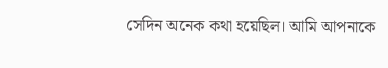সেদিন অনেক কথা হয়েছিল। আমি আপনাকে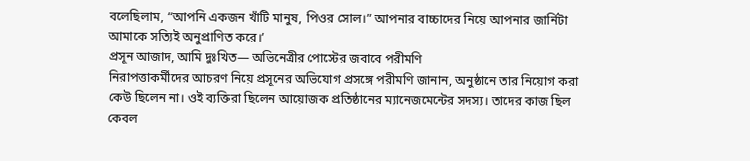বলেছিলাম, “আপনি একজন খাঁটি মানুষ, পিওর সোল।” আপনার বাচ্চাদের নিয়ে আপনার জার্নিটা আমাকে সত্যিই অনুপ্রাণিত করে।’
প্রসূন আজাদ, আমি দুঃখিত— অভিনেত্রীর পোস্টের জবাবে পরীমণি
নিরাপত্তাকর্মীদের আচরণ নিয়ে প্রসূনের অভিযোগ প্রসঙ্গে পরীমণি জানান, অনুষ্ঠানে তার নিয়োগ করা কেউ ছিলেন না। ওই ব্যক্তিরা ছিলেন আয়োজক প্রতিষ্ঠানের ম্যানেজমেন্টের সদস্য। তাদের কাজ ছিল কেবল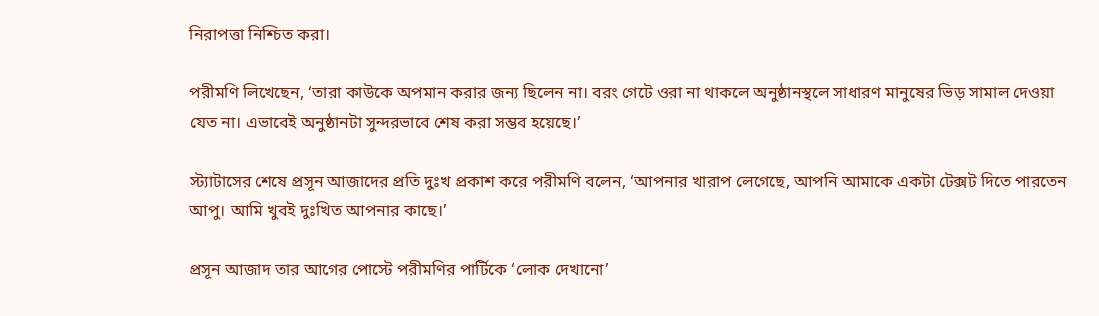নিরাপত্তা নিশ্চিত করা।

পরীমণি লিখেছেন, ‘তারা কাউকে অপমান করার জন্য ছিলেন না। বরং গেটে ওরা না থাকলে অনুষ্ঠানস্থলে সাধারণ মানুষের ভিড় সামাল দেওয়া যেত না। এভাবেই অনুষ্ঠানটা সুন্দরভাবে শেষ করা সম্ভব হয়েছে।’

স্ট্যাটাসের শেষে প্রসূন আজাদের প্রতি দুঃখ প্রকাশ করে পরীমণি বলেন, ‘আপনার খারাপ লেগেছে, আপনি আমাকে একটা টেক্সট দিতে পারতেন আপু। আমি খুবই দুঃখিত আপনার কাছে।’

প্রসূন আজাদ তার আগের পোস্টে পরীমণির পার্টিকে ‘লোক দেখানো’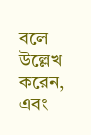বলে উল্লেখ করেন, এবং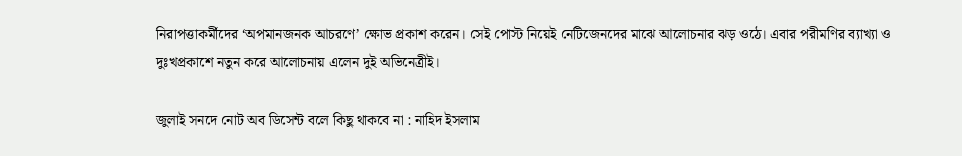নিরাপত্তাকর্মীদের ‘অপমানজনক আচরণে’ ক্ষোভ প্রকাশ করেন। সেই পোস্ট নিয়েই নেটিজেনদের মাঝে আলোচনার ঝড় ওঠে। এবার পরীমণির ব্যাখ্যা ও দুঃখপ্রকাশে নতুন করে আলোচনায় এলেন দুই অভিনেত্রীই।

জুলাই সনদে নোট অব ডিসেন্ট বলে কিছু থাকবে না : নাহিদ ইসলাম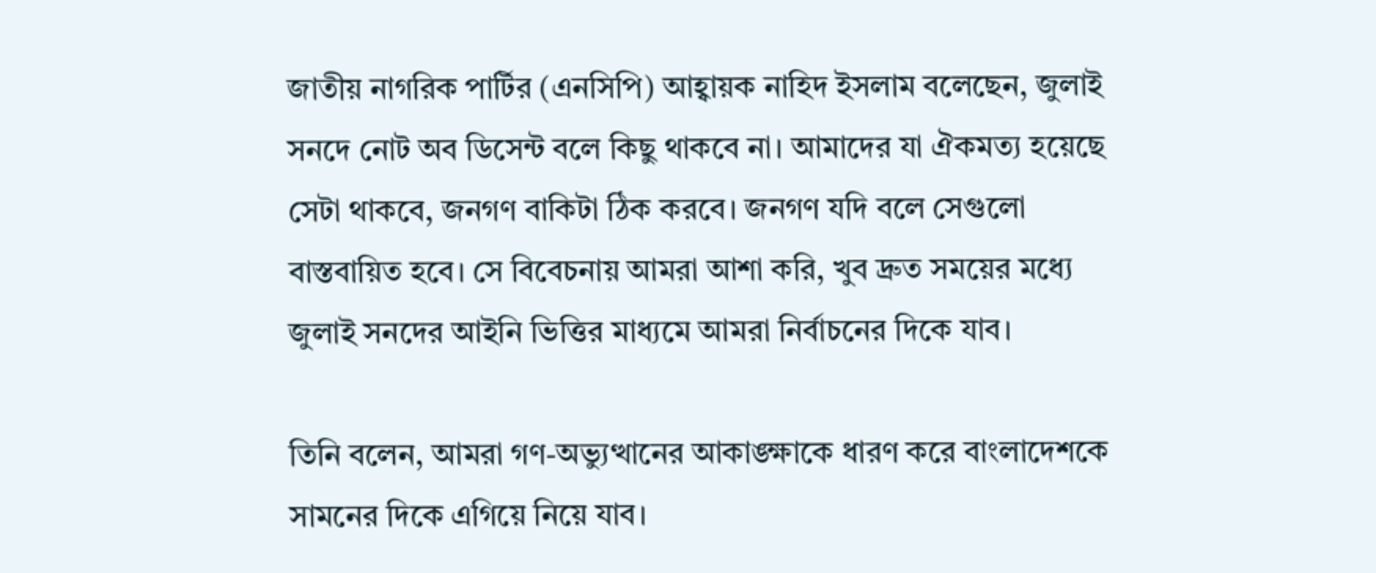জাতীয় নাগরিক পার্টির (এনসিপি) আহ্বায়ক নাহিদ ইসলাম বলেছেন, জুলাই সনদে নোট অব ডিসেন্ট বলে কিছু থাকবে না। আমাদের যা ঐকমত্য হয়েছে সেটা থাকবে, জনগণ বাকিটা ঠিক করবে। জনগণ যদি বলে সেগুলো বাস্তবায়িত হবে। সে বিবেচনায় আমরা আশা করি, খুব দ্রুত সময়ের মধ্যে জুলাই সনদের আইনি ভিত্তির মাধ্যমে আমরা নির্বাচনের দিকে যাব।

তিনি বলেন, আমরা গণ-অভ্যুত্থানের আকাঙ্ক্ষাকে ধারণ করে বাংলাদেশকে সামনের দিকে এগিয়ে নিয়ে যাব।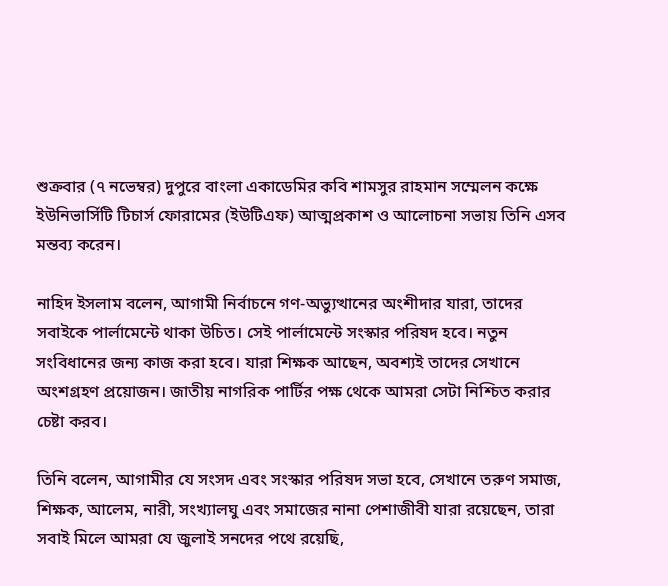শুক্রবার (৭ নভেম্বর) দুপুরে বাংলা একাডেমির কবি শামসুর রাহমান সম্মেলন কক্ষে ইউনিভার্সিটি টিচার্স ফোরামের (ইউটিএফ) আত্মপ্রকাশ ও আলোচনা সভায় তিনি এসব মন্তব্য করেন।

নাহিদ ইসলাম বলেন, আগামী নির্বাচনে গণ-অভ্যুত্থানের অংশীদার যারা, তাদের সবাইকে পার্লামেন্টে থাকা উচিত। সেই পার্লামেন্টে সংস্কার পরিষদ হবে। নতুন সংবিধানের জন্য কাজ করা হবে। যারা শিক্ষক আছেন, অবশ্যই তাদের সেখানে অংশগ্রহণ প্রয়োজন। জাতীয় নাগরিক পার্টির পক্ষ থেকে আমরা সেটা নিশ্চিত করার চেষ্টা করব।

তিনি বলেন, আগামীর যে সংসদ এবং সংস্কার পরিষদ সভা হবে, সেখানে তরুণ সমাজ, শিক্ষক, আলেম, নারী, সংখ্যালঘু এবং সমাজের নানা পেশাজীবী যারা রয়েছেন, তারা সবাই মিলে আমরা যে জুলাই সনদের পথে রয়েছি,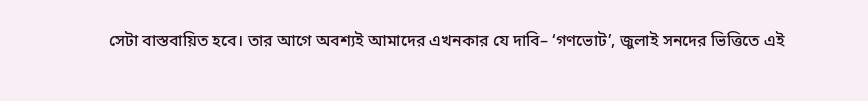সেটা বাস্তবায়িত হবে। তার আগে অবশ্যই আমাদের এখনকার যে দাবি– ‘গণভোট’, জুলাই সনদের ভিত্তিতে এই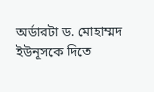অর্ডারটা ড. মোহাম্মদ ইউনূসকে দিতে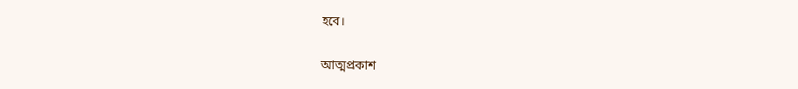হবে।

আত্মপ্রকাশ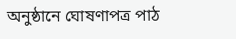অনুষ্ঠানে ঘোষণাপত্র পাঠ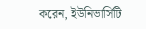করেন, ইউনিভার্সিটি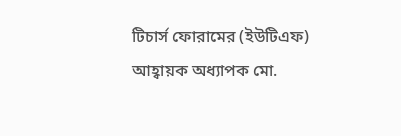টিচার্স ফোরামের (ইউটিএফ) আহ্বায়ক অধ্যাপক মো.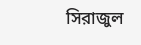সিরাজুল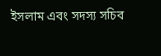ইসলাম এবং সদস্য সচিব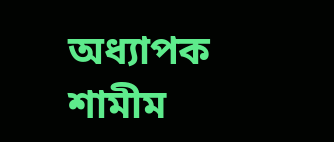অধ্যাপক শামীম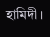হামিদী।